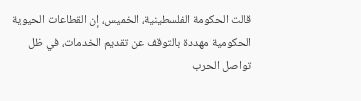قالت الحكومة الفلسطينية، الخميس، إن القطاعات الحيوية الحكومية مهددة بالتوقف عن تقديم الخدمات، في ظل تواصل الحرب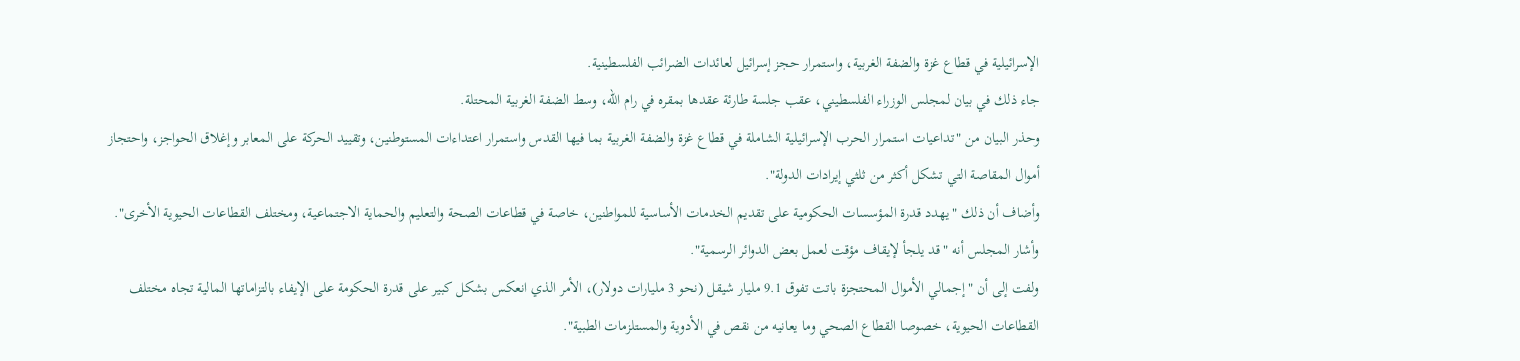الإسرائيلية في قطاع غزة والضفة الغربية، واستمرار حجز إسرائيل لعائدات الضرائب الفلسطينية.
جاء ذلك في بيان لمجلس الوزراء الفلسطيني، عقب جلسة طارئة عقدها بمقره في رام الله، وسط الضفة الغربية المحتلة.
وحذر البيان من "تداعيات استمرار الحرب الإسرائيلية الشاملة في قطاع غزة والضفة الغربية بما فيها القدس واستمرار اعتداءات المستوطنين، وتقييد الحركة على المعابر وإغلاق الحواجز، واحتجاز أموال المقاصة التي تشكل أكثر من ثلثي إيرادات الدولة".
وأضاف أن ذلك "يهدد قدرة المؤسسات الحكومية على تقديم الخدمات الأساسية للمواطنين، خاصة في قطاعات الصحة والتعليم والحماية الاجتماعية، ومختلف القطاعات الحيوية الأخرى".
وأشار المجلس أنه "قد يلجأ لإيقاف مؤقت لعمل بعض الدوائر الرسمية".
ولفت إلى أن "إجمالي الأموال المحتجزة باتت تفوق 9.1 مليار شيقل (نحو 3 مليارات دولار)، الأمر الذي انعكس بشكل كبير على قدرة الحكومة على الإيفاء بالتزاماتها المالية تجاه مختلف القطاعات الحيوية، خصوصا القطاع الصحي وما يعانيه من نقص في الأدوية والمستلزمات الطبية".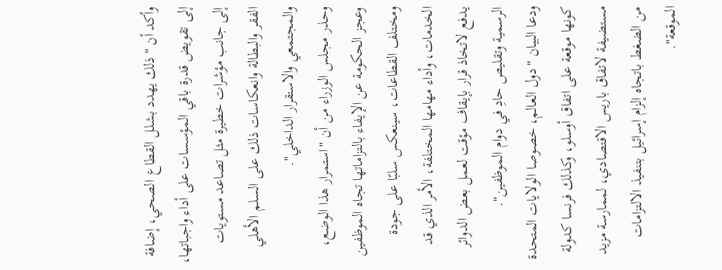وأكد أن "ذلك يهدد بشلل القطاع الصحي، إضافة إلى تقويض قدرة باقي المؤسسات على أداء واجباتها، إلى جانب مؤشرات خطيرة مثل تصاعد مستويات الفقر والبطالة وانعكاسات ذلك على السلم الأهلي والمجتمعي والاستقرار الداخلي".
وحذر مجلس الوزراء من أن "استمرار هذا الوضع، وعجز الحكومة عن الإيفاء بالتزاماتها تجاه الموظفين ومختلف القطاعات، سينعكس سلبًا على جودة الخدمات، وأداء مهامها المختلفة، الأمر الذي قد يدفع لاتخاذ قرار بإيقاف مؤقت لعمل بعض الدوائر الرسمية وتقليص حادِ في دوام الموظفين".
ودعا البيان "دول العالم، خصوصا الولايات المتحدة كونها موقعة على اتفاق أوسلو، وكذلك فرنسا كدولة مستضيفة لاتفاق باريس الاقتصادي، لممارسة مزيد من الضغط باتجاه إلزام إسرائيل بتنفيذ الالتزامات الموقعة".